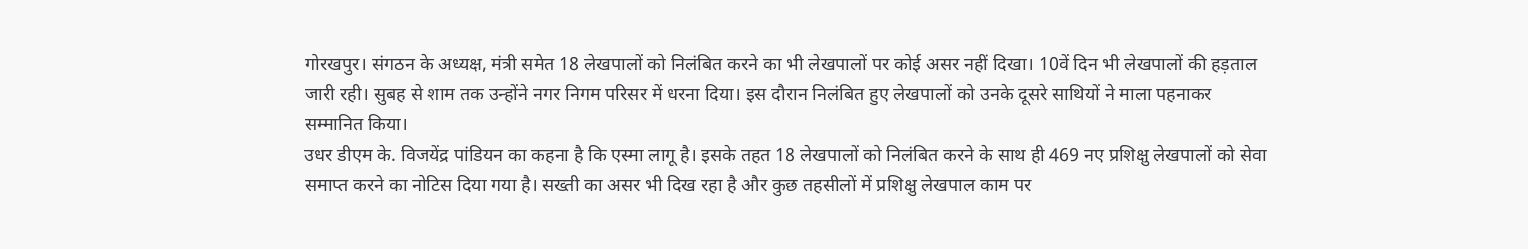गोरखपुर। संगठन के अध्यक्ष, मंत्री समेत 18 लेखपालों को निलंबित करने का भी लेखपालों पर कोई असर नहीं दिखा। 10वें दिन भी लेखपालों की हड़ताल जारी रही। सुबह से शाम तक उन्होंने नगर निगम परिसर में धरना दिया। इस दौरान निलंबित हुए लेखपालों को उनके दूसरे साथियों ने माला पहनाकर सम्मानित किया।
उधर डीएम के. विजयेंद्र पांडियन का कहना है कि एस्मा लागू है। इसके तहत 18 लेखपालों को निलंबित करने के साथ ही 469 नए प्रशिक्षु लेखपालों को सेवा समाप्त करने का नोटिस दिया गया है। सख्ती का असर भी दिख रहा है और कुछ तहसीलों में प्रशिक्षु लेखपाल काम पर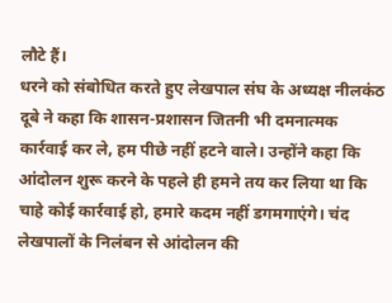लौटे हैं।
धरने को संबोधित करते हुए लेखपाल संघ के अध्यक्ष नीलकंठ दूबे ने कहा कि शासन-प्रशासन जितनी भी दमनात्मक कार्रवाई कर ले, हम पीछे नहीं हटने वाले। उन्होंने कहा कि आंदोलन शुरू करने के पहले ही हमने तय कर लिया था कि चाहे कोई कार्रवाई हो, हमारे कदम नहीं डगमगाएंगे। चंद लेखपालों के निलंबन से आंदोलन की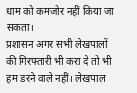धाम को कमजोर नहीं किया जा सकता।
प्रशासन अगर सभी लेखपालों की गिरफ्तारी भी करा दे तो भी हम डरने वाले नहीं। लेखपाल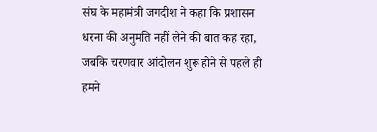संघ के महामंत्री जगदीश ने कहा कि प्रशासन धरना की अनुमति नहीं लेने की बात कह रहा, जबकि चरणवार आंदोलन शुरू होने से पहले ही हमने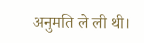अनुमति ले ली थी।